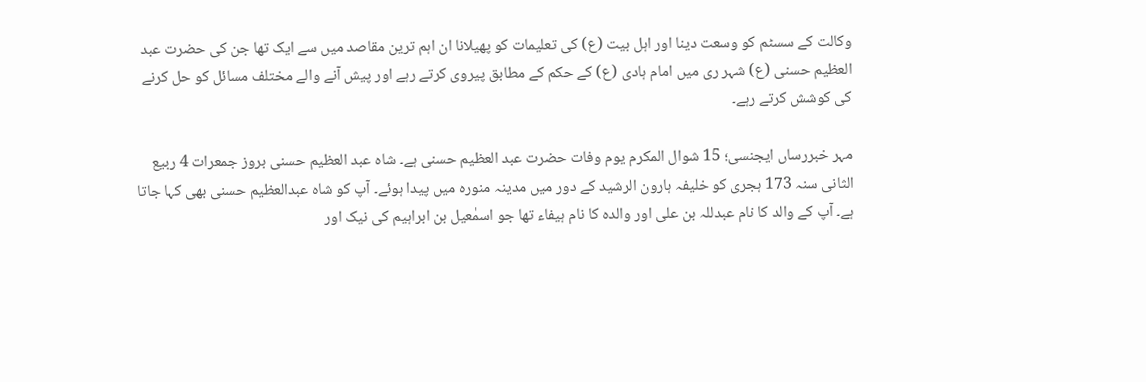وکالت کے سسٹم کو وسعت دینا اور اہل بیت (ع) کی تعلیمات کو پھیلانا ان اہم ترین مقاصد میں سے ایک تھا جن کی حضرت عبد العظیم حسنی (ع) شہر ری میں امام ہادی (ع) کے حکم کے مطابق پیروی کرتے رہے اور پیش آنے والے مختلف مسائل کو حل کرنے کی کوشش کرتے رہے۔

مہر خبررساں ایجنسی؛ 15 شوال المکرم یوم وفات حضرت عبد العظیم حسنی ہے۔ شاہ عبد العظیم حسنی بروز جمعرات 4 ربیع الثانی سنہ 173 ہجری کو خلیفہ ہارون الرشید کے دور میں مدینہ منورہ میں پیدا ہوئے۔ آپ کو شاہ عبدالعظیم حسنی بھی کہا جاتا ہے۔ آپ کے والد کا نام عبدللہ بن علی اور والدہ کا نام ہیفاء تھا جو اسمٰعیل بن ابراہیم کی نیک اور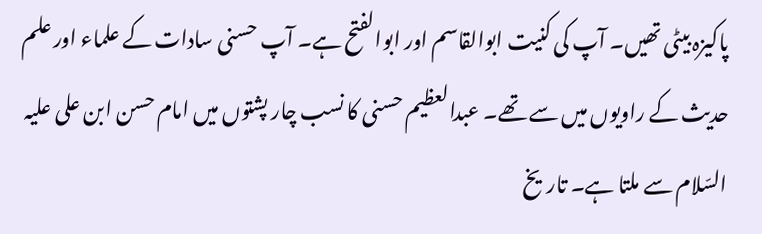پاکیزہ بیٹی تھیں۔ آپ کی کنیت ابوالقاسم اور ابوالفتح ہے۔ آپ حسنی سادات کے علماء اور علم حدیث کے راویوں میں سے تھے۔ عبدالعظیم حسنی کا نسب چار پشتوں میں امام حسن ابن علی علیہ السّلام سے ملتا ہے۔ تاریخ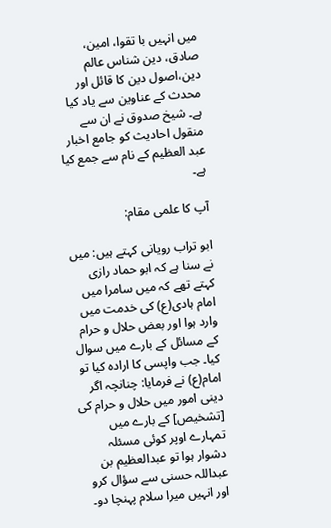میں انہیں با تقوا، امین، صادق، دین شناس عالم دین،اصول دین کا قائل اور محدث کے عناوین سے یاد کیا ہے۔ شیخ صدوق نے ان سے منقول احادیث کو جامع اخبار عبد العظیم کے نام سے جمع کیا ہے۔

آپ کا علمی مقام:

ابو تراب رویانی کہتے ہیں: میں نے سنا ہے کہ ابو حماد رازی کہتے تھے کہ میں سامرا میں امام ہادی(ع) کی خدمت میں وارد ہوا اور بعض حلال و حرام کے مسائل کے بارے میں سوال کیا۔ جب واپسی کا ارادہ کیا تو امام(ع) نے فرمایا: چنانچہ اگر دینی امور میں حلال و حرام کی [تشخیص] کے بارے میں تمہارے اوپر کوئی مسئلہ دشوار ہوا تو عبدالعظیم بن عبداللہ حسنی سے سؤال کرو اور انہیں میرا سلام پہنچا دو۔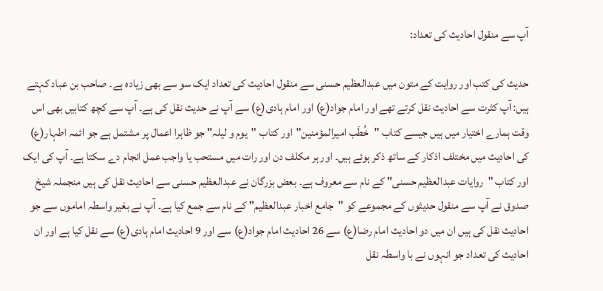آپ سے منقول احادیث کی تعداد:

حدیث کی کتب اور روایت کے متون میں عبدالعظیم حسنی سے منقول احادیث کی تعداد ایک سو سے بھی زیادہ ہے۔ صاحب بن عباد کہتے ہیں: آپ کثرت سے احادیث نقل کرتے تھے اور امام جواد(ع) اور امام ہادی(ع) سے آپ نے حدیث نقل کی ہے۔ آپ سے کچھ کتابیں بھی اس وقت ہمارے اختیار میں ہیں جیسے کتاب "خُطَب امیرالمؤمنین‌"اور کتاب "یوم و لیلہ" جو ظاہرا اعمال پر مشتمل ہے جو ائمہ اطہار(ع) کی احادیث میں مختلف اذکار کے ساتھ ذکر ہوئے ہیں۔ اور ہر مکلف دن اور رات میں مستحب یا واجب عمل انجام دے سکتا ہے۔ آپ کی ایک اور کتاب "روایات عبدالعظیم حسنی‌" کے نام سے معروف ہے۔ بعض بزرگان نے عبدالعظیم حسنی سے احادیث نقل کی ہیں منجملہ شیخ صدوق نے آپ سے منقول حدیثوں کے مجموعے کو "جامع اخبار عبدالعظیم‌" کے نام سے جمع کیا ہے۔ آپ نے بغیر واسطہ اماموں سے جو احادیث نقل کی ہیں ان میں دو احادیث امام رضا(ع) سے 26 احادیث امام جواد(ع) سے اور 9 احادیث امام ہادی(ع) سے نقل کیا ہے اور ان احادیث کی تعداد جو انہوں نے با واسطہ نقل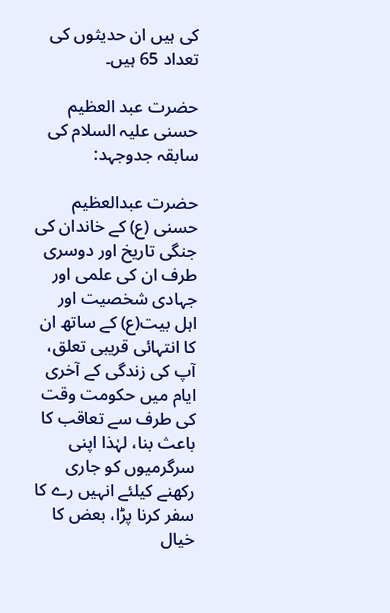کی ہیں ان حدیثوں کی تعداد 65 ہیں۔

حضرت عبد العظیم حسنی علیہ السلام کی سابقہ جدوجہد:

حضرت عبدالعظیم حسنی (ع) کے خاندان کی جنگی تاریخ اور دوسری طرف ان کی علمی اور جہادی شخصیت اور اہل بیت(ع) کے ساتھ ان کا انتہائی قریبی تعلق، آپ کی زندگی کے آخری ایام میں حکومت وقت کی طرف سے تعاقب کا باعث بنا، لہٰذا اپنی سرگرمیوں کو جاری رکھنے کیلئے انہیں رے کا سفر کرنا پڑا، بعض کا خیال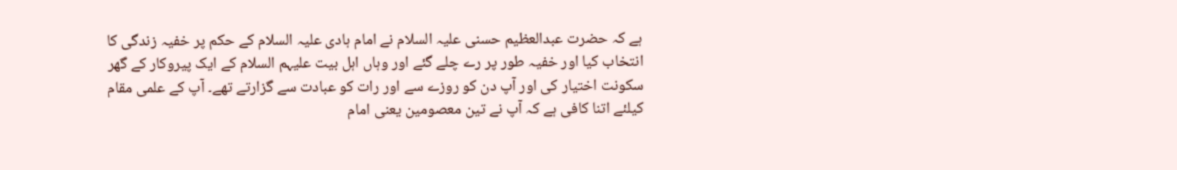ہے کہ حضرت عبدالعظیم حسنی علیہ السلام نے امام ہادی علیہ السلام کے حکم پر خفیہ زندگی کا انتخاب کیا اور خفیہ طور پر رے چلے گئے اور وہاں اہل بیت علیہم السلام کے ایک پیروکار کے گھر سکونت اختیار کی اور آپ دن کو روزے سے اور رات کو عبادت سے گزارتے تھے۔ آپ کے علمی مقام کیلئے اتنا کافی ہے کہ آپ نے تین معصومین یعنی امام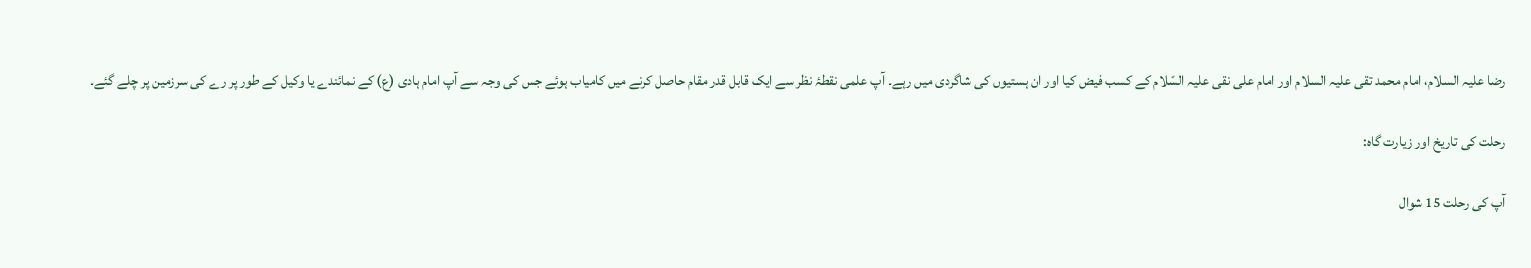رضا علیہ السلام، امام محمد تقی علیہ السلام اور امام علی نقی علیہ السّلام کے کسب فیض کیا اور ان ہستیوں کی شاگردی میں رہے۔ آپ علمی نقطۂ نظر سے ایک قابل قدر مقام حاصل کرنے میں کامیاب ہوئے جس کی وجہ سے آپ امام ہادی (ع) کے نمائندے یا وکیل کے طور پر رے کی سرزمین پر چلے گئے۔

رحلت کی تاریخ اور زیارت گاہ:

آپ کی رحلت 15 شوال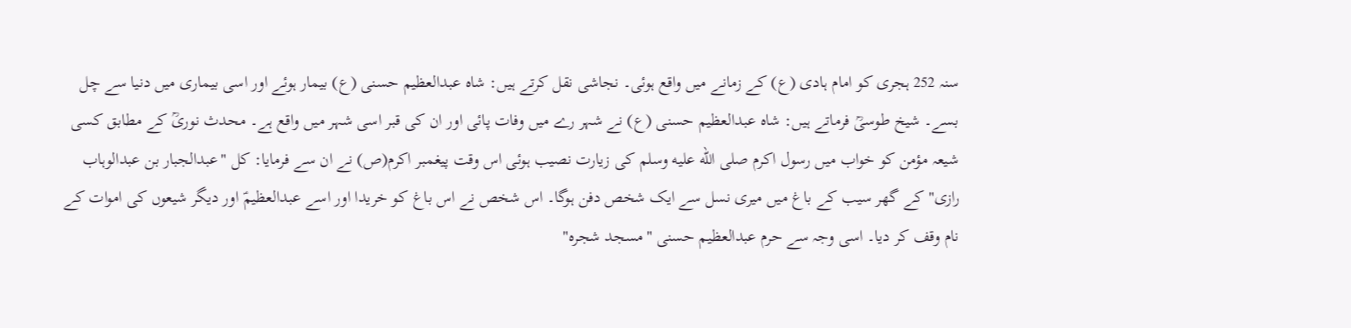سنہ 252 ہجری کو امام ہادی (ع) کے زمانے میں واقع ہوئی۔ نجاشی نقل کرتے ہیں: شاہ عبدالعظیم حسنی (ع) بیمار ہوئے اور اسی بیماری میں دنیا سے چل بسے۔ شیخ طوسیؒ فرماتے ہیں: شاہ عبدالعظیم حسنی (ع) نے شہر رے میں وفات پائی اور ان کی قبر اسی شہر میں واقع ہے۔ محدث نوریؒ کے مطابق کسی شیعہ مؤمن کو خواب میں رسول اکرم صلى الله عليه وسلم کی زیارت نصیب ہوئی اس وقت پیغمبر اکرم(ص) نے ان سے فرمایا: کل "عبدالجبار بن عبدالوہاب رازی" کے گھر سیب کے باغ میں میری نسل سے ایک شخص دفن ہوگا۔ اس شخص نے اس باغ کو خریدا اور اسے عبدالعظیمؑ اور دیگر شیعوں کی اموات کے نام وقف کر دیا۔ اسی وجہ سے حرم عبدالعظیم حسنی "مسجد شجرہ"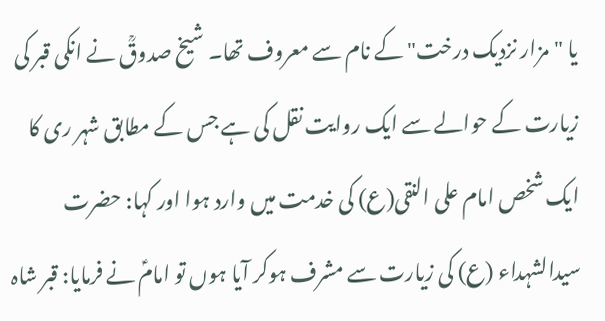یا "مزار نزدیک درخت" کے نام سے معروف تھا۔ شیخ صدوقؒ نے انکی قبر کی زیارت کے حوالے سے ایک روایت نقل کی ہے جس کے مطابق شہر ری کا ایک شخص امام علی النقی(ع) کی خدمت میں وارد ہوا اور کہا: حضرت سیدالشہداء (ع) کی زیارت سے مشرف ہوکر آیا ہوں تو امامؑ نے فرمایا: قبر شاہ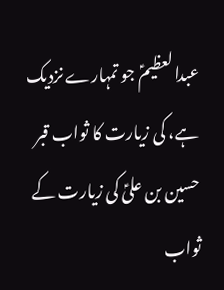عبدالعظیمؑ جو تمہارے نزدیک ہے، کی زیارت کا ثواب قبر حسین بن علیؑ کی زیارت کے ثواب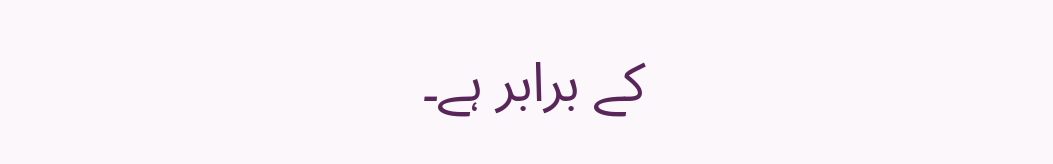کے برابر ہے۔